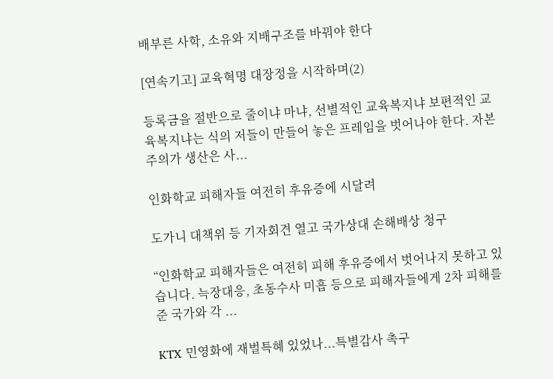배부른 사학, 소유와 지배구조를 바꿔야 한다

[연속기고] 교육혁명 대장정을 시작하며(2)

등록금을 절반으로 줄이냐 마냐, 선별적인 교육복지냐 보편적인 교육복지냐는 식의 저들이 만들어 놓은 프레임을 벗어나야 한다. 자본주의가 생산은 사...

인화학교 피해자들 여전히 후유증에 시달려

도가니 대책위 등 기자회견 열고 국가상대 손해배상 청구

“인화학교 피해자들은 여전히 피해 후유증에서 벗어나지 못하고 있습니다. 늑장대응, 초동수사 미흡 등으로 피해자들에게 2차 피해를 준 국가와 각 ...

KTX 민영화에 재벌특혜 있었나...특별감사 촉구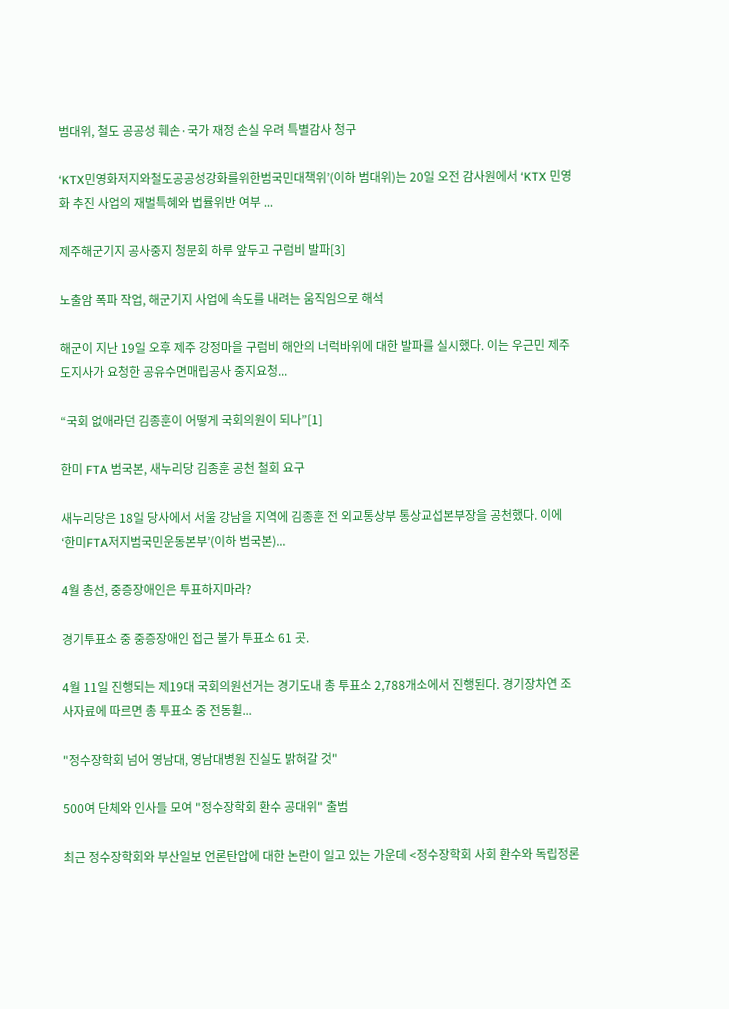범대위, 철도 공공성 훼손·국가 재정 손실 우려 특별감사 청구

‘KTX민영화저지와철도공공성강화를위한범국민대책위’(이하 범대위)는 20일 오전 감사원에서 ‘KTX 민영화 추진 사업의 재벌특혜와 법률위반 여부 ...

제주해군기지 공사중지 청문회 하루 앞두고 구럼비 발파[3]

노출암 폭파 작업, 해군기지 사업에 속도를 내려는 움직임으로 해석

해군이 지난 19일 오후 제주 강정마을 구럼비 해안의 너럭바위에 대한 발파를 실시했다. 이는 우근민 제주도지사가 요청한 공유수면매립공사 중지요청...

“국회 없애라던 김종훈이 어떻게 국회의원이 되나”[1]

한미 FTA 범국본, 새누리당 김종훈 공천 철회 요구

새누리당은 18일 당사에서 서울 강남을 지역에 김종훈 전 외교통상부 통상교섭본부장을 공천했다. 이에 ‘한미FTA저지범국민운동본부’(이하 범국본)...

4월 총선, 중증장애인은 투표하지마라?

경기투표소 중 중증장애인 접근 불가 투표소 61 곳.

4월 11일 진행되는 제19대 국회의원선거는 경기도내 총 투표소 2,788개소에서 진행된다. 경기장차연 조사자료에 따르면 총 투표소 중 전동휠...

"정수장학회 넘어 영남대, 영남대병원 진실도 밝혀갈 것"

500여 단체와 인사들 모여 "정수장학회 환수 공대위" 출범

최근 정수장학회와 부산일보 언론탄압에 대한 논란이 일고 있는 가운데 <정수장학회 사회 환수와 독립정론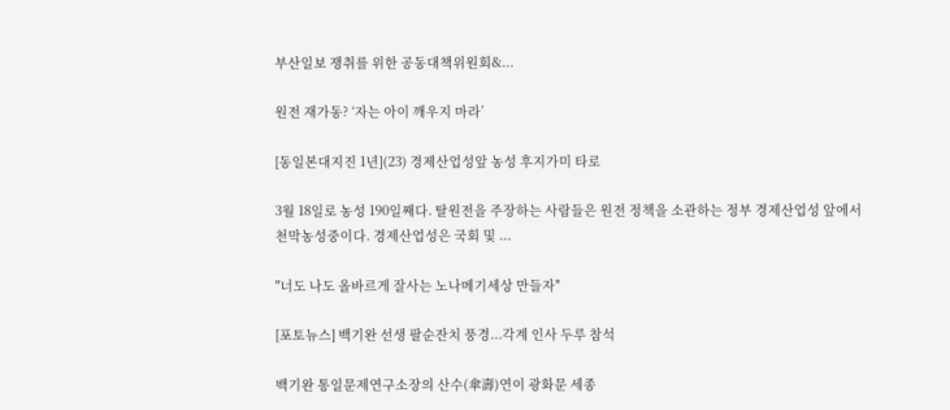부산일보 쟁취를 위한 공동대책위원회&...

원전 재가동? ‘자는 아이 깨우지 마라’

[동일본대지진 1년](23) 경제산업성앞 농성 후지가미 타로

3월 18일로 농성 190일째다. 탈원전을 주장하는 사람들은 원전 정책을 소관하는 정부 경제산업성 앞에서 천막농성중이다. 경제산업성은 국회 및 ...

"너도 나도 올바르게 잘사는 노나메기세상 만들자"

[포토뉴스] 백기완 선생 팔순잔치 풍경...각계 인사 두루 참석

백기완 통일문제연구소장의 산수(傘壽)연이 광화문 세종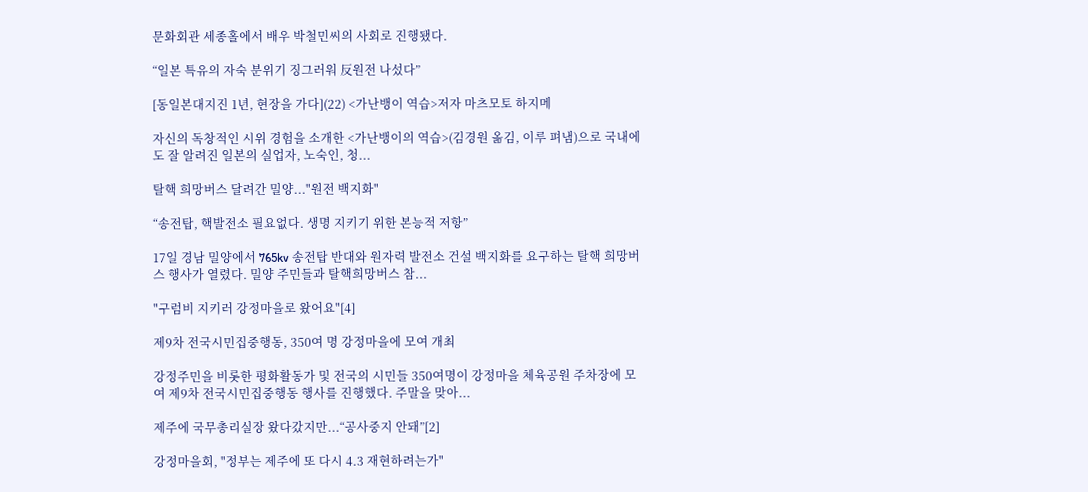문화회관 세종홀에서 배우 박철민씨의 사회로 진행됐다.

“일본 특유의 자숙 분위기 징그러워 反원전 나섰다”

[동일본대지진 1년, 현장을 가다](22) <가난뱅이 역습>저자 마츠모토 하지메

자신의 독창적인 시위 경험을 소개한 <가난뱅이의 역습>(김경원 옮김, 이루 펴냄)으로 국내에도 잘 알려진 일본의 실업자, 노숙인, 청...

탈핵 희망버스 달려간 밀양..."원전 백지화"

“송전탑, 핵발전소 필요없다. 생명 지키기 위한 본능적 저항”

17일 경남 밀양에서 765kv 송전탑 반대와 원자력 발전소 건설 백지화를 요구하는 탈핵 희망버스 행사가 열렸다. 밀양 주민들과 탈핵희망버스 참...

"구럼비 지키러 강정마을로 왔어요"[4]

제9차 전국시민집중행동, 350여 명 강정마을에 모여 개최

강정주민을 비롯한 평화활동가 및 전국의 시민들 350여명이 강정마을 체육공원 주차장에 모여 제9차 전국시민집중행동 행사를 진행했다. 주말을 맞아...

제주에 국무총리실장 왔다갔지만...“공사중지 안돼”[2]

강정마을회, "정부는 제주에 또 다시 4.3 재현하려는가"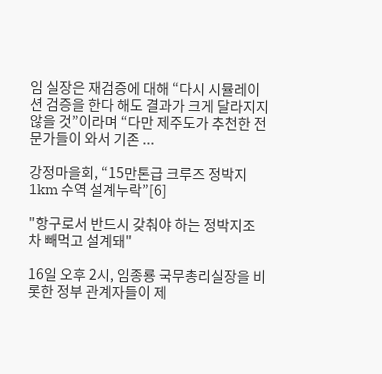임 실장은 재검증에 대해 “다시 시뮬레이션 검증을 한다 해도 결과가 크게 달라지지 않을 것”이라며 “다만 제주도가 추천한 전문가들이 와서 기존 ...

강정마을회, “15만톤급 크루즈 정박지 1km 수역 설계누락”[6]

"항구로서 반드시 갖춰야 하는 정박지조차 빼먹고 설계돼"

16일 오후 2시, 임종룡 국무총리실장을 비롯한 정부 관계자들이 제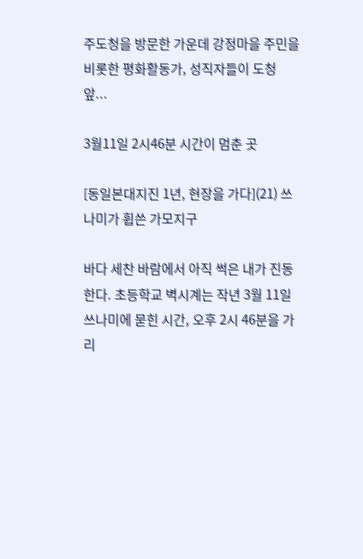주도청을 방문한 가운데 강정마을 주민을 비롯한 평화활동가, 성직자들이 도청 앞...

3월11일 2시46분 시간이 멈춘 곳

[동일본대지진 1년, 현장을 가다](21) 쓰나미가 휩쓴 가모지구

바다 세찬 바람에서 아직 썩은 내가 진동한다. 초등학교 벽시계는 작년 3월 11일 쓰나미에 묻힌 시간, 오후 2시 46분을 가리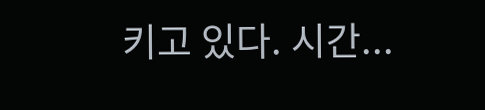키고 있다. 시간...